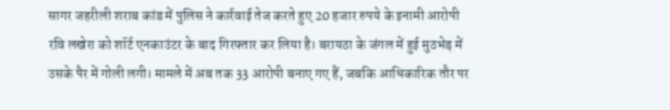सागर जहरीली शराब कांड में पुलिस ने कार्रवाई तेज करते हुए 20 हजार रुपये के इनामी आरोपी रवि लखेरा को शॉर्ट एनकाउंटर के बाद गिरफ्तार कर लिया है। बरायठा के जंगल में हुई मुठभेड़ में उसके पैर में गोली लगी। मामले में अब तक 33 आरोपी बनाए गए हैं, जबकि आधिकारिक तौर पर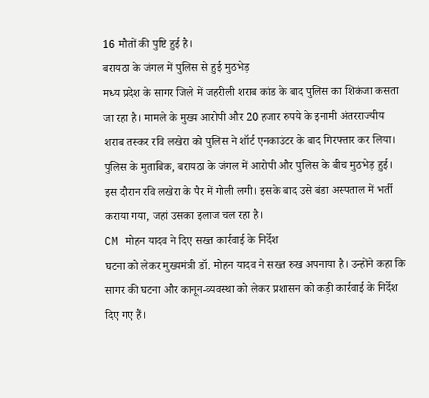16 मौतों की पुष्टि हुई है।
बरायठा के जंगल में पुलिस से हुई मुठभेड़
मध्य प्रदेश के सागर जिले में जहरीली शराब कांड के बाद पुलिस का शिकंजा कसता जा रहा है। मामले के मुख्य आरोपी और 20 हजार रुपये के इनामी अंतरराज्यीय शराब तस्कर रवि लखेरा को पुलिस ने शॉर्ट एनकाउंटर के बाद गिरफ्तार कर लिया।
पुलिस के मुताबिक, बरायठा के जंगल में आरोपी और पुलिस के बीच मुठभेड़ हुई। इस दौरान रवि लखेरा के पैर में गोली लगी। इसके बाद उसे बंडा अस्पताल में भर्ती कराया गया, जहां उसका इलाज चल रहा है।
CM मोहन यादव ने दिए सख्त कार्रवाई के निर्देश
घटना को लेकर मुख्यमंत्री डॉ. मोहन यादव ने सख्त रुख अपनाया है। उन्होंने कहा कि सागर की घटना और कानून-व्यवस्था को लेकर प्रशासन को कड़ी कार्रवाई के निर्देश दिए गए हैं।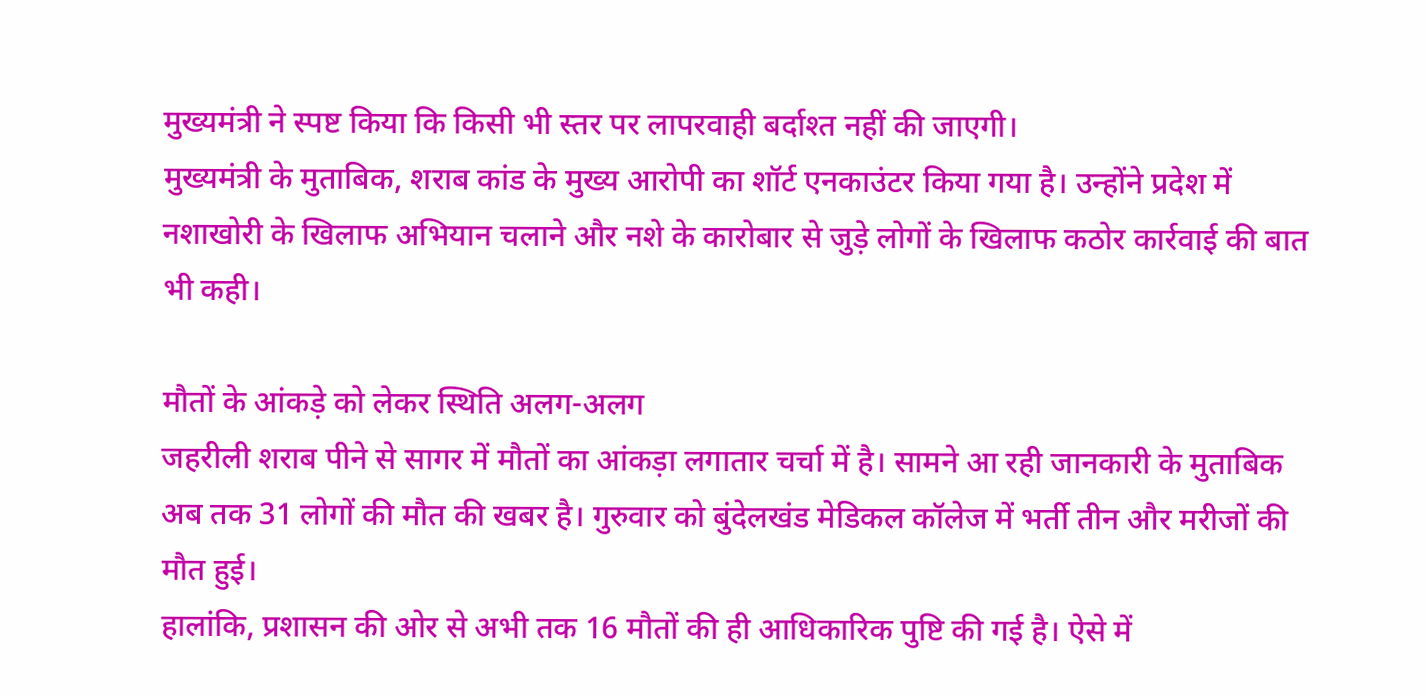मुख्यमंत्री ने स्पष्ट किया कि किसी भी स्तर पर लापरवाही बर्दाश्त नहीं की जाएगी।
मुख्यमंत्री के मुताबिक, शराब कांड के मुख्य आरोपी का शॉर्ट एनकाउंटर किया गया है। उन्होंने प्रदेश में नशाखोरी के खिलाफ अभियान चलाने और नशे के कारोबार से जुड़े लोगों के खिलाफ कठोर कार्रवाई की बात भी कही।

मौतों के आंकड़े को लेकर स्थिति अलग-अलग
जहरीली शराब पीने से सागर में मौतों का आंकड़ा लगातार चर्चा में है। सामने आ रही जानकारी के मुताबिक अब तक 31 लोगों की मौत की खबर है। गुरुवार को बुंदेलखंड मेडिकल कॉलेज में भर्ती तीन और मरीजों की मौत हुई।
हालांकि, प्रशासन की ओर से अभी तक 16 मौतों की ही आधिकारिक पुष्टि की गई है। ऐसे में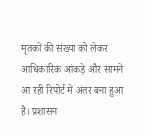मृतकों की संख्या को लेकर आधिकारिक आंकड़े और सामने आ रही रिपोर्ट में अंतर बना हुआ है। प्रशासन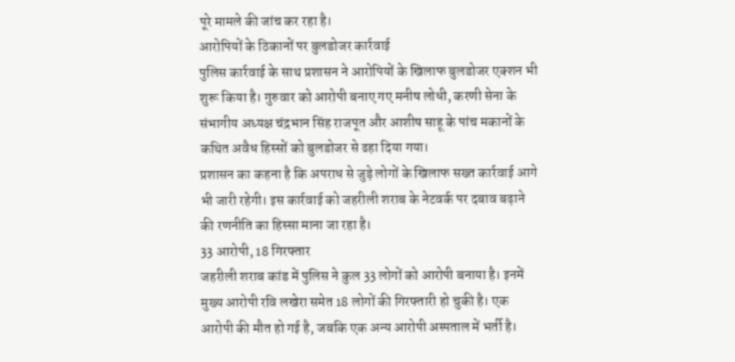पूरे मामले की जांच कर रहा है।
आरोपियों के ठिकानों पर बुलडोजर कार्रवाई
पुलिस कार्रवाई के साथ प्रशासन ने आरोपियों के खिलाफ बुलडोजर एक्शन भी शुरू किया है। गुरुवार को आरोपी बनाए गए मनीष लोधी, करणी सेना के संभागीय अध्यक्ष चंद्रभान सिंह राजपूत और आशीष साहू के पांच मकानों के कथित अवैध हिस्सों को बुलडोजर से ढहा दिया गया।
प्रशासन का कहना है कि अपराध से जुड़े लोगों के खिलाफ सख्त कार्रवाई आगे भी जारी रहेगी। इस कार्रवाई को जहरीली शराब के नेटवर्क पर दबाव बढ़ाने की रणनीति का हिस्सा माना जा रहा है।
33 आरोपी, 18 गिरफ्तार
जहरीली शराब कांड में पुलिस ने कुल 33 लोगों को आरोपी बनाया है। इनमें मुख्य आरोपी रवि लखेरा समेत 18 लोगों की गिरफ्तारी हो चुकी है। एक आरोपी की मौत हो गई है, जबकि एक अन्य आरोपी अस्पताल में भर्ती है।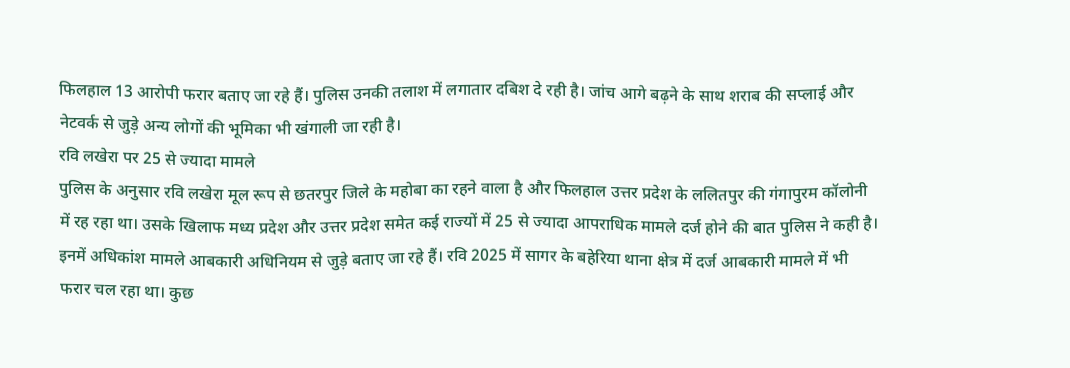फिलहाल 13 आरोपी फरार बताए जा रहे हैं। पुलिस उनकी तलाश में लगातार दबिश दे रही है। जांच आगे बढ़ने के साथ शराब की सप्लाई और नेटवर्क से जुड़े अन्य लोगों की भूमिका भी खंगाली जा रही है।
रवि लखेरा पर 25 से ज्यादा मामले
पुलिस के अनुसार रवि लखेरा मूल रूप से छतरपुर जिले के महोबा का रहने वाला है और फिलहाल उत्तर प्रदेश के ललितपुर की गंगापुरम कॉलोनी में रह रहा था। उसके खिलाफ मध्य प्रदेश और उत्तर प्रदेश समेत कई राज्यों में 25 से ज्यादा आपराधिक मामले दर्ज होने की बात पुलिस ने कही है।
इनमें अधिकांश मामले आबकारी अधिनियम से जुड़े बताए जा रहे हैं। रवि 2025 में सागर के बहेरिया थाना क्षेत्र में दर्ज आबकारी मामले में भी फरार चल रहा था। कुछ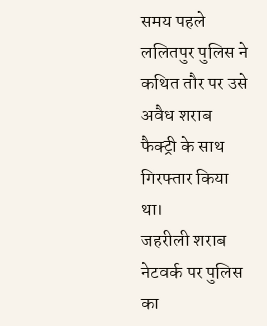समय पहले ललितपुर पुलिस ने कथित तौर पर उसे अवैध शराब फैक्ट्री के साथ गिरफ्तार किया था।
जहरीली शराब नेटवर्क पर पुलिस का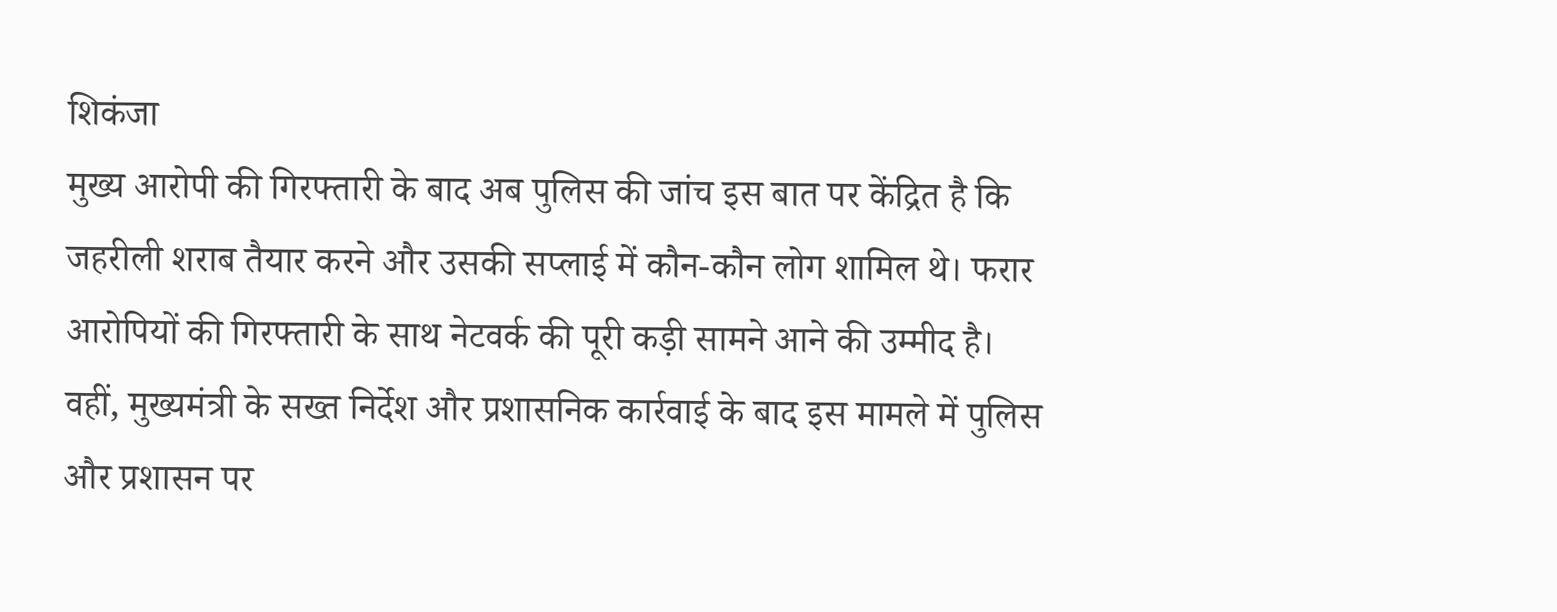शिकंजा
मुख्य आरोपी की गिरफ्तारी के बाद अब पुलिस की जांच इस बात पर केंद्रित है कि जहरीली शराब तैयार करने और उसकी सप्लाई में कौन-कौन लोग शामिल थे। फरार आरोपियों की गिरफ्तारी के साथ नेटवर्क की पूरी कड़ी सामने आने की उम्मीद है।
वहीं, मुख्यमंत्री के सख्त निर्देश और प्रशासनिक कार्रवाई के बाद इस मामले में पुलिस और प्रशासन पर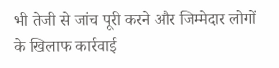भी तेजी से जांच पूरी करने और जिम्मेदार लोगों के खिलाफ कार्रवाई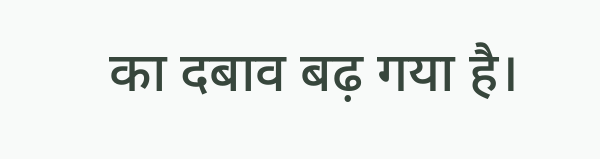का दबाव बढ़ गया है।